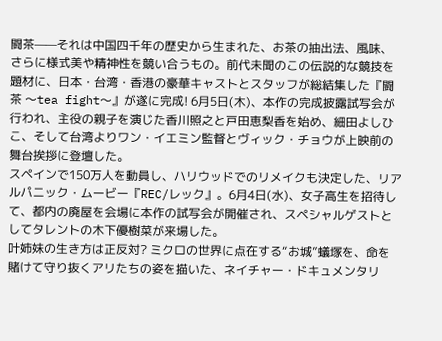闘茶——それは中国四千年の歴史から生まれた、お茶の抽出法、風味、さらに様式美や精神性を競い合うもの。前代未聞のこの伝説的な競技を題材に、日本・台湾・香港の豪華キャストとスタッフが総結集した『闘茶 〜tea fight〜』が遂に完成! 6月5日(木)、本作の完成披露試写会が行われ、主役の親子を演じた香川照之と戸田恵梨香を始め、細田よしひこ、そして台湾よりワン・イエミン監督とヴィック・チョウが上映前の舞台挨拶に登壇した。
スペインで150万人を動員し、ハリウッドでのリメイクも決定した、リアルパニック・ムービー『REC/レック』。6月4日(水)、女子高生を招待して、都内の廃屋を会場に本作の試写会が開催され、スペシャルゲストとしてタレントの木下優樹菜が来場した。
叶姉妹の生き方は正反対? ミクロの世界に点在する“お城”蟻塚を、命を賭けて守り抜くアリたちの姿を描いた、ネイチャー・ドキュメンタリ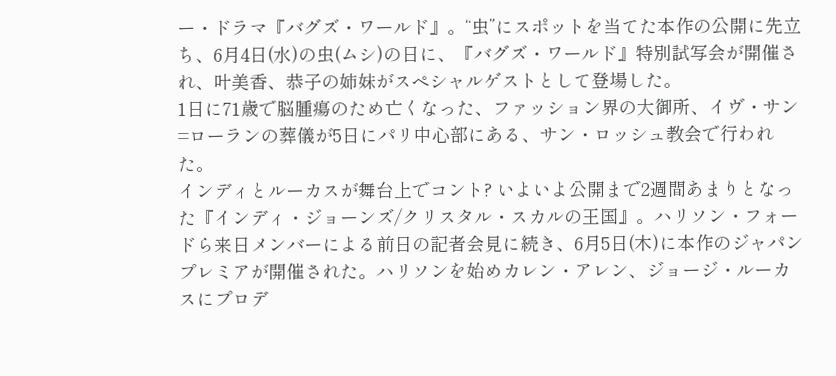ー・ドラマ『バグズ・ワールド』。“虫”にスポットを当てた本作の公開に先立ち、6月4日(水)の虫(ムシ)の日に、『バグズ・ワールド』特別試写会が開催され、叶美香、恭子の姉妹がスペシャルゲストとして登場した。
1日に71歳で脳腫瘍のため亡くなった、ファッション界の大御所、イヴ・サン=ローランの葬儀が5日にパリ中心部にある、サン・ロッシュ教会で行われた。
インディとルーカスが舞台上でコント? いよいよ公開まで2週間あまりとなった『インディ・ジョーンズ/クリスタル・スカルの王国』。ハリソン・フォードら来日メンバーによる前日の記者会見に続き、6月5日(木)に本作のジャパンプレミアが開催された。ハリソンを始めカレン・アレン、ジョージ・ルーカスにプロデ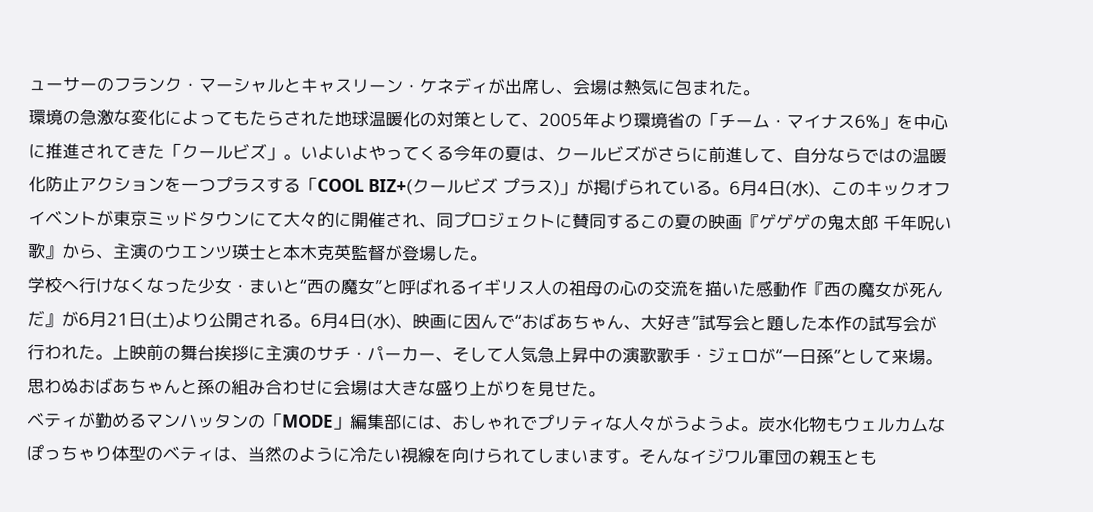ューサーのフランク・マーシャルとキャスリーン・ケネディが出席し、会場は熱気に包まれた。
環境の急激な変化によってもたらされた地球温暖化の対策として、2005年より環境省の「チーム・マイナス6%」を中心に推進されてきた「クールビズ」。いよいよやってくる今年の夏は、クールビズがさらに前進して、自分ならではの温暖化防止アクションを一つプラスする「COOL BIZ+(クールビズ プラス)」が掲げられている。6月4日(水)、このキックオフイベントが東京ミッドタウンにて大々的に開催され、同プロジェクトに賛同するこの夏の映画『ゲゲゲの鬼太郎 千年呪い歌』から、主演のウエンツ瑛士と本木克英監督が登場した。
学校へ行けなくなった少女・まいと“西の魔女”と呼ばれるイギリス人の祖母の心の交流を描いた感動作『西の魔女が死んだ』が6月21日(土)より公開される。6月4日(水)、映画に因んで“おばあちゃん、大好き”試写会と題した本作の試写会が行われた。上映前の舞台挨拶に主演のサチ・パーカー、そして人気急上昇中の演歌歌手・ジェロが“一日孫”として来場。思わぬおばあちゃんと孫の組み合わせに会場は大きな盛り上がりを見せた。
ベティが勤めるマンハッタンの「MODE」編集部には、おしゃれでプリティな人々がうようよ。炭水化物もウェルカムなぽっちゃり体型のベティは、当然のように冷たい視線を向けられてしまいます。そんなイジワル軍団の親玉とも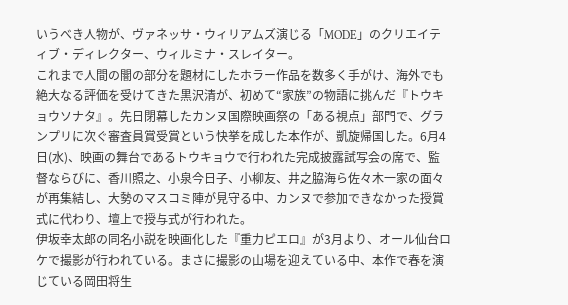いうべき人物が、ヴァネッサ・ウィリアムズ演じる「MODE」のクリエイティブ・ディレクター、ウィルミナ・スレイター。
これまで人間の闇の部分を題材にしたホラー作品を数多く手がけ、海外でも絶大なる評価を受けてきた黒沢清が、初めて“家族”の物語に挑んだ『トウキョウソナタ』。先日閉幕したカンヌ国際映画祭の「ある視点」部門で、グランプリに次ぐ審査員賞受賞という快挙を成した本作が、凱旋帰国した。6月4日(水)、映画の舞台であるトウキョウで行われた完成披露試写会の席で、監督ならびに、香川照之、小泉今日子、小柳友、井之脇海ら佐々木一家の面々が再集結し、大勢のマスコミ陣が見守る中、カンヌで参加できなかった授賞式に代わり、壇上で授与式が行われた。
伊坂幸太郎の同名小説を映画化した『重力ピエロ』が3月より、オール仙台ロケで撮影が行われている。まさに撮影の山場を迎えている中、本作で春を演じている岡田将生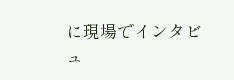に現場でインタビュ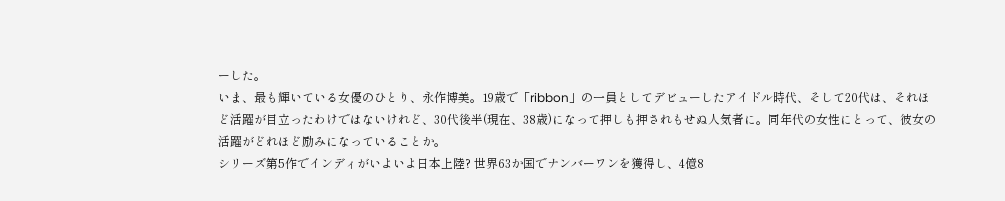ーした。
いま、最も輝いている女優のひとり、永作博美。19歳で「ribbon」の一員としてデビューしたアイドル時代、そして20代は、それほど活躍が目立ったわけではないけれど、30代後半(現在、38歳)になって押しも押されもせぬ人気者に。同年代の女性にとって、彼女の活躍がどれほど励みになっていることか。
シリーズ第5作でインディがいよいよ日本上陸? 世界63か国でナンバーワンを獲得し、4億8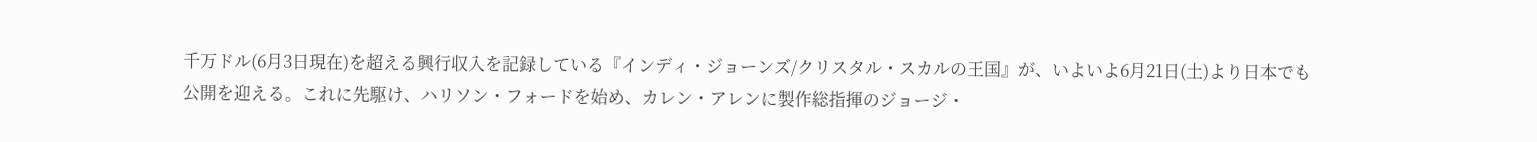千万ドル(6月3日現在)を超える興行収入を記録している『インディ・ジョーンズ/クリスタル・スカルの王国』が、いよいよ6月21日(土)より日本でも公開を迎える。これに先駆け、ハリソン・フォードを始め、カレン・アレンに製作総指揮のジョージ・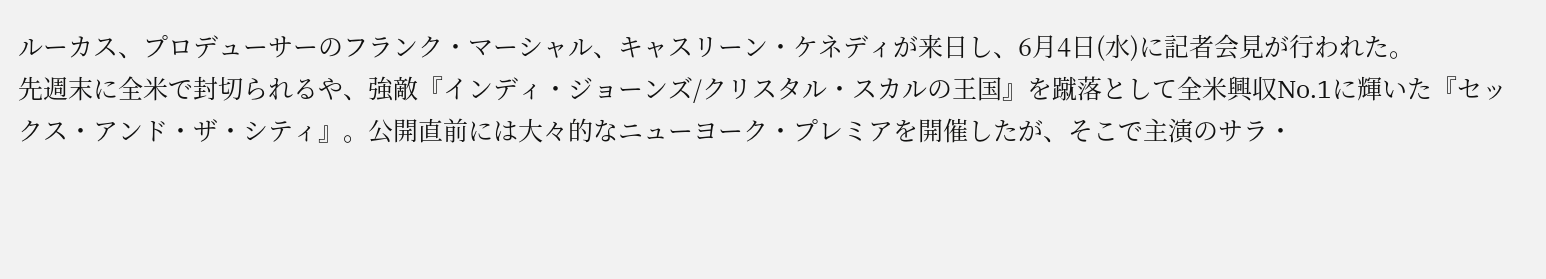ルーカス、プロデューサーのフランク・マーシャル、キャスリーン・ケネディが来日し、6月4日(水)に記者会見が行われた。
先週末に全米で封切られるや、強敵『インディ・ジョーンズ/クリスタル・スカルの王国』を蹴落として全米興収No.1に輝いた『セックス・アンド・ザ・シティ』。公開直前には大々的なニューヨーク・プレミアを開催したが、そこで主演のサラ・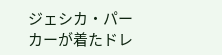ジェシカ・パーカーが着たドレ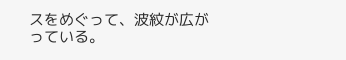スをめぐって、波紋が広がっている。